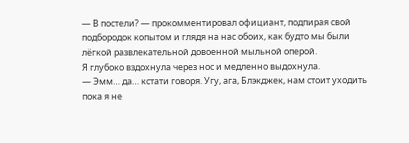— В постели? — прокомментировал официант, подпирая свой подбородок копытом и глядя на нас обоих, как будто мы были лёгкой развлекательной довоенной мыльной оперой.
Я глубоко вздохнула через нос и медленно выдохнула.
— Эмм… да… кстати говоря. Угу, ага, Блэкджек, нам стоит уходить пока я не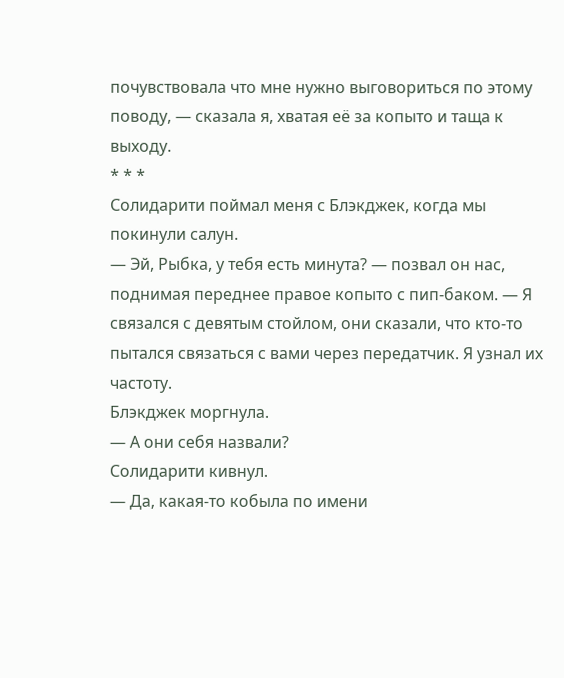почувствовала что мне нужно выговориться по этому поводу, — сказала я, хватая её за копыто и таща к выходу.
* * *
Солидарити поймал меня с Блэкджек, когда мы покинули салун.
— Эй, Рыбка, у тебя есть минута? — позвал он нас, поднимая переднее правое копыто с пип-баком. — Я связался с девятым стойлом, они сказали, что кто-то пытался связаться с вами через передатчик. Я узнал их частоту.
Блэкджек моргнула.
— А они себя назвали?
Солидарити кивнул.
— Да, какая-то кобыла по имени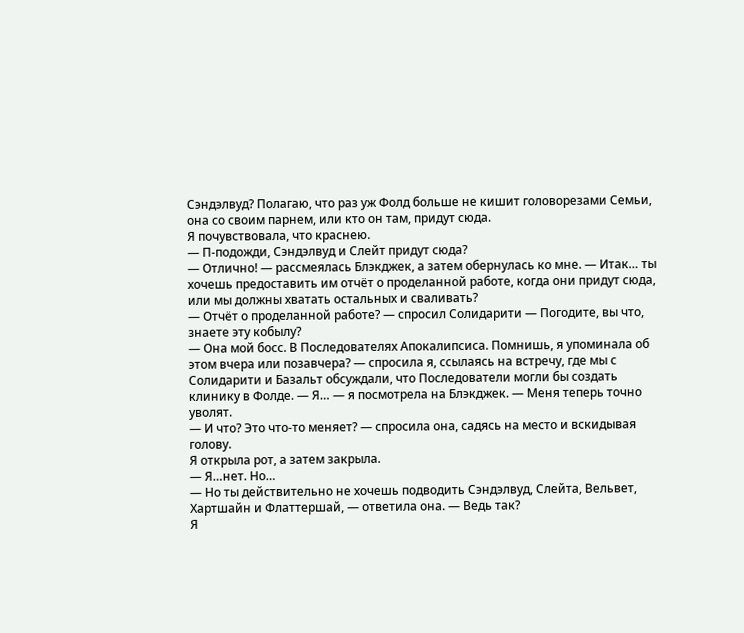Сэндэлвуд? Полагаю, что раз уж Фолд больше не кишит головорезами Семьи, она со своим парнем, или кто он там, придут сюда.
Я почувствовала, что краснею.
— П-подожди, Сэндэлвуд и Слейт придут сюда?
— Отлично! — рассмеялась Блэкджек, а затем обернулась ко мне. — Итак… ты хочешь предоставить им отчёт о проделанной работе, когда они придут сюда, или мы должны хватать остальных и сваливать?
— Отчёт о проделанной работе? — спросил Солидарити — Погодите, вы что, знаете эту кобылу?
— Она мой босс. В Последователях Апокалипсиса. Помнишь, я упоминала об этом вчера или позавчера? — спросила я, ссылаясь на встречу, где мы с Солидарити и Базальт обсуждали, что Последователи могли бы создать клинику в Фолде. — Я… — я посмотрела на Блэкджек. — Меня теперь точно уволят.
— И что? Это что-то меняет? — спросила она, садясь на место и вскидывая голову.
Я открыла рот, а затем закрыла.
— Я…нет. Но…
— Но ты действительно не хочешь подводить Сэндэлвуд, Слейта, Вельвет, Хартшайн и Флаттершай, — ответила она. — Ведь так?
Я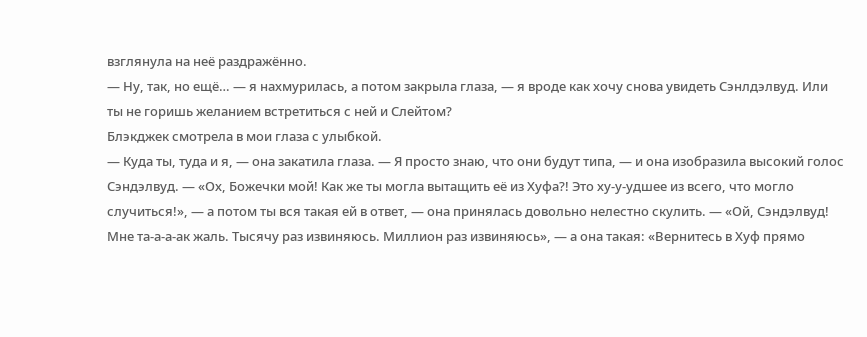взглянула на неё раздражённо.
— Ну, так, но ещё… — я нахмурилась, а потом закрыла глаза, — я вроде как хочу снова увидеть Сэнлдэлвуд. Или ты не горишь желанием встретиться с ней и Слейтом?
Блэкджек смотрела в мои глаза с улыбкой.
— Куда ты, туда и я, — она закатила глаза. — Я просто знаю, что они будут типа, — и она изобразила высокий голос Сэндэлвуд. — «Ох, Божечки мой! Как же ты могла вытащить её из Хуфа?! Это ху-у-удшее из всего, что могло случиться!», — а потом ты вся такая ей в ответ, — она принялась довольно нелестно скулить. — «Ой, Сэндэлвуд! Мне та-а-а-ак жаль. Тысячу раз извиняюсь. Миллион раз извиняюсь», — а она такая: «Вернитесь в Хуф прямо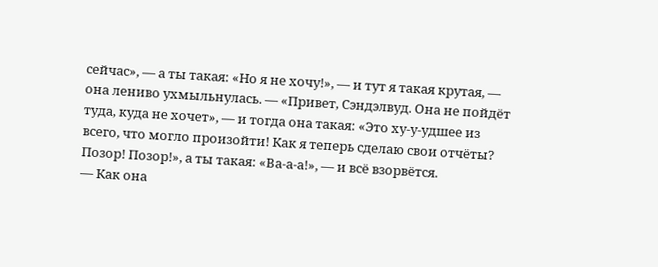сейчас», — а ты такая: «Но я не хочу!», — и тут я такая крутая, — она лениво ухмыльнулась. — «Привет, Сэндэлвуд. Она не пойдёт туда, куда не хочет», — и тогда она такая: «Это ху-у-удшее из всего, что могло произойти! Как я теперь сделаю свои отчёты? Позор! Позор!», а ты такая: «Ва-а-а!», — и всё взорвётся.
— Как она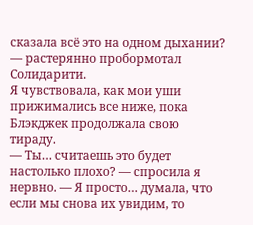сказала всё это на одном дыхании? — растерянно пробормотал Солидарити.
Я чувствовала, как мои уши прижимались все ниже, пока Блэкджек продолжала свою тираду.
— Ты… считаешь это будет настолько плохо? — спросила я нервно. — Я просто… думала, что если мы снова их увидим, то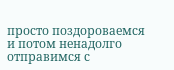просто поздороваемся и потом ненадолго отправимся с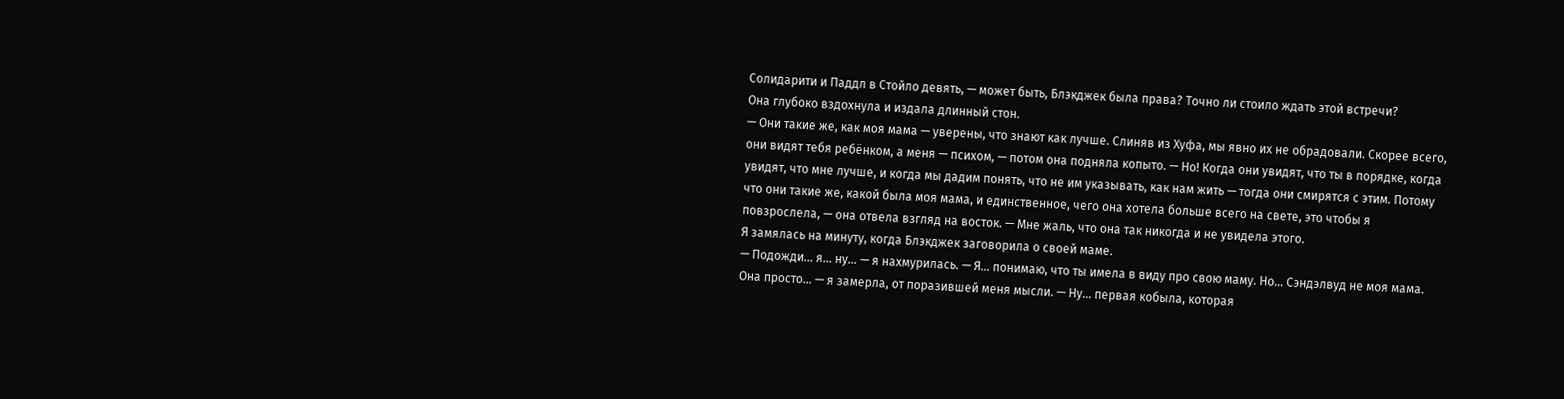Солидарити и Паддл в Стойло девять, — может быть, Блэкджек была права? Точно ли стоило ждать этой встречи?
Она глубоко вздохнула и издала длинный стон.
— Они такие же, как моя мама — уверены, что знают как лучше. Слиняв из Хуфа, мы явно их не обрадовали. Скорее всего, они видят тебя ребёнком, а меня — психом, — потом она подняла копыто. — Но! Когда они увидят, что ты в порядке, когда увидят, что мне лучше, и когда мы дадим понять, что не им указывать, как нам жить — тогда они смирятся с этим. Потому что они такие же, какой была моя мама, и единственное, чего она хотела больше всего на свете, это чтобы я повзрослела, — она отвела взгляд на восток. — Мне жаль, что она так никогда и не увидела этого.
Я замялась на минуту, когда Блэкджек заговорила о своей маме.
— Подожди… я… ну… — я нахмурилась. — Я… понимаю, что ты имела в виду про свою маму. Но… Сэндэлвуд не моя мама. Она просто… — я замерла, от поразившей меня мысли. — Ну… первая кобыла, которая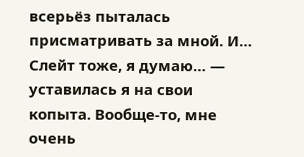всерьёз пыталась присматривать за мной. И… Слейт тоже, я думаю… — уставилась я на свои копыта. Вообще-то, мне очень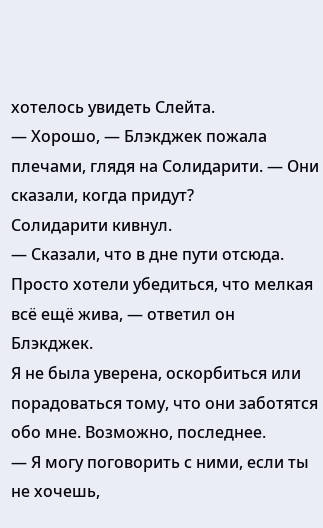хотелось увидеть Слейта.
— Хорошо, — Блэкджек пожала плечами, глядя на Солидарити. — Они сказали, когда придут?
Солидарити кивнул.
— Сказали, что в дне пути отсюда. Просто хотели убедиться, что мелкая всё ещё жива, — ответил он Блэкджек.
Я не была уверена, оскорбиться или порадоваться тому, что они заботятся обо мне. Возможно, последнее.
— Я могу поговорить с ними, если ты не хочешь,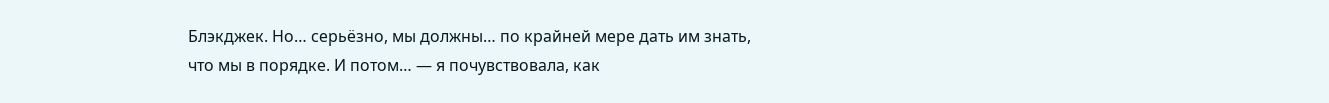Блэкджек. Но… серьёзно, мы должны… по крайней мере дать им знать, что мы в порядке. И потом… — я почувствовала, как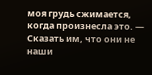моя грудь сжимается, когда произнесла это. — Сказать им, что они не наши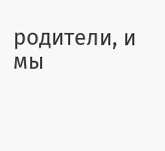родители, и мы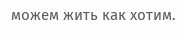можем жить как хотим.